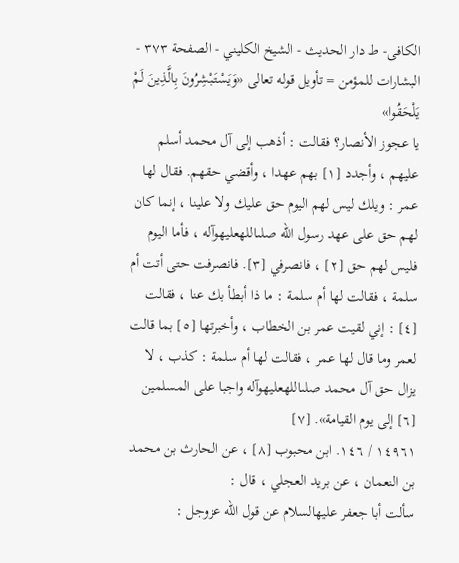الکافی- ط دار الحدیث - الشيخ الكليني - الصفحة ٣٧٣ - البشارات للمؤمن = تأويل قوله تعالى «وَيَسْتَبْشِرُونَ بِالَّذِينَ لَمْ يَلْحَقُوا»
يا عجوز الأنصار؟ فقالت : أذهب إلى آل محمد أسلم عليهم ، وأجدد [١] بهم عهدا ، وأقضي حقهم. فقال لها عمر : ويلك ليس لهم اليوم حق عليك ولا علينا ، إنما كان لهم حق على عهد رسول الله صلىاللهعليهوآله ، فأما اليوم فليس لهم حق [٢] ، فانصرفي [٣]. فانصرفت حتى أتت أم سلمة ، فقالت لها أم سلمة : ما ذا أبطأ بك عنا ، فقالت [٤] : إني لقيت عمر بن الخطاب ، وأخبرتها [٥] بما قالت لعمر وما قال لها عمر ، فقالت لها أم سلمة : كذب ، لا يزال حق آل محمد صلىاللهعليهوآله واجبا على المسلمين [٦] إلى يوم القيامة». [٧]
١٤٩٦١ / ١٤٦. ابن محبوب [٨] ، عن الحارث بن محمد بن النعمان ، عن بريد العجلي ، قال :
سألت أبا جعفر عليهالسلام عن قول الله عزوجل :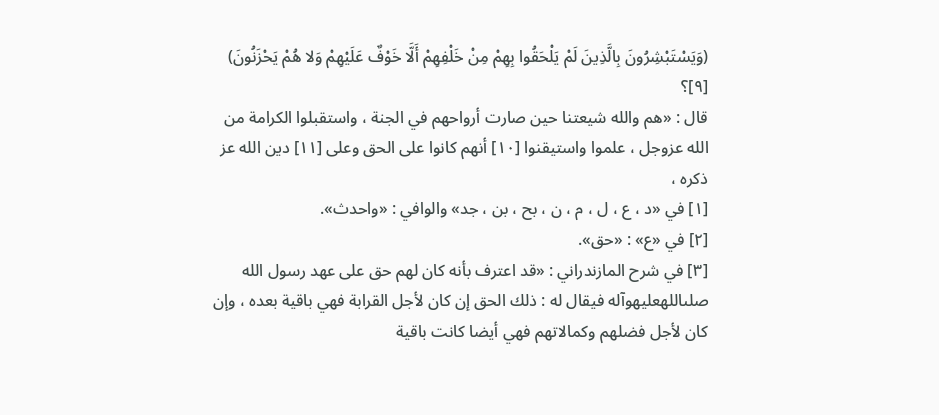(وَيَسْتَبْشِرُونَ بِالَّذِينَ لَمْ يَلْحَقُوا بِهِمْ مِنْ خَلْفِهِمْ أَلَّا خَوْفٌ عَلَيْهِمْ وَلا هُمْ يَحْزَنُونَ) [٩]؟
قال : «هم والله شيعتنا حين صارت أرواحهم في الجنة ، واستقبلوا الكرامة من الله عزوجل ، علموا واستيقنوا [١٠] أنهم كانوا على الحق وعلى [١١] دين الله عز ذكره ،
[١] في «د ، ع ، ل ، م ، ن ، بح ، بن ، جد» والوافي : «واحدث».
[٢] في «ع» : «حق».
[٣] في شرح المازندراني : «قد اعترف بأنه كان لهم حق على عهد رسول الله صلىاللهعليهوآله فيقال له : ذلك الحق إن كان لأجل القرابة فهي باقية بعده ، وإن كان لأجل فضلهم وكمالاتهم فهي أيضا كانت باقية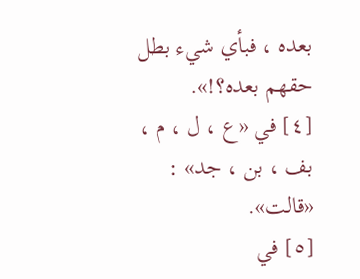بعده ، فبأي شيء بطل حقهم بعده؟!».
[٤] في «ع ، ل ، م ، بف ، بن ، جد» : «قالت».
[٥] في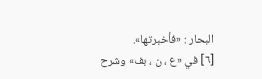البحار : «فأخبرتها».
[٦] في «ع ، ن ، بف» وشرح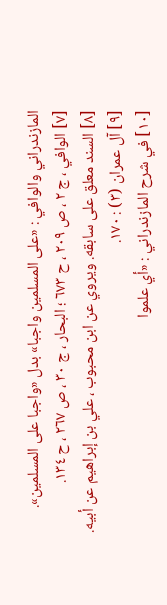المازندراني والوافي : «على المسلمين واجبا» بدل «واجبا على المسلمين».
[٧] الوافي ، ج ٢ ، ص ٢٠٩ ، ح ٦٧٣ ؛ البحار ، ج ٣٠ ، ص ٢٦٧ ، ح ١٣٤.
[٨] السند معلق على سابقه. ويروي عن ابن محبوب ، علي بن إبراهيم عن أبيه.
[٩] آل عمران (٣) : ١٧٠.
[١٠] في شرح المازندراني : «أي علموا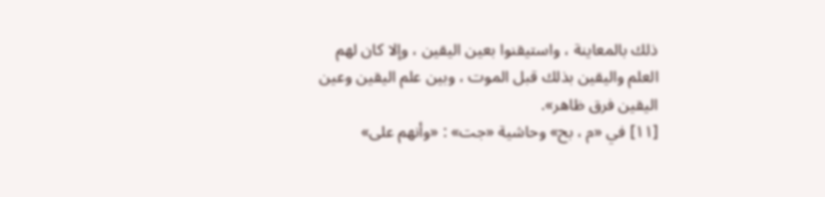ذلك بالمعاينة ، واستيقنوا بعين اليقين ، وإلا كان لهم العلم واليقين بذلك قبل الموت ، وبين علم اليقين وعين اليقين فرق ظاهر».
[١١] في «م ، بح» وحاشية «جت» : «وأنهم على»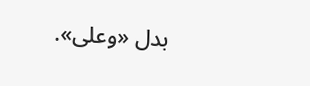بدل «وعلى».